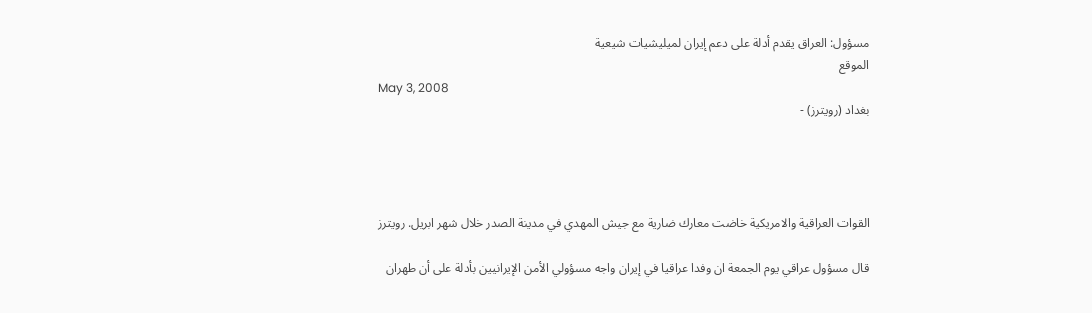مسؤول: العراق يقدم أدلة على دعم إيران لميليشيات شيعية
الموقع
May 3, 2008
بغداد (رويترز) -




القوات العراقية والامريكية خاضت معارك ضارية مع جيش المهدي في مدينة الصدر خلال شهر ابريل. رويترز

قال مسؤول عراقي يوم الجمعة ان وفدا عراقيا في إيران واجه مسؤولي الأمن الإيرانيين بأدلة على أن طهران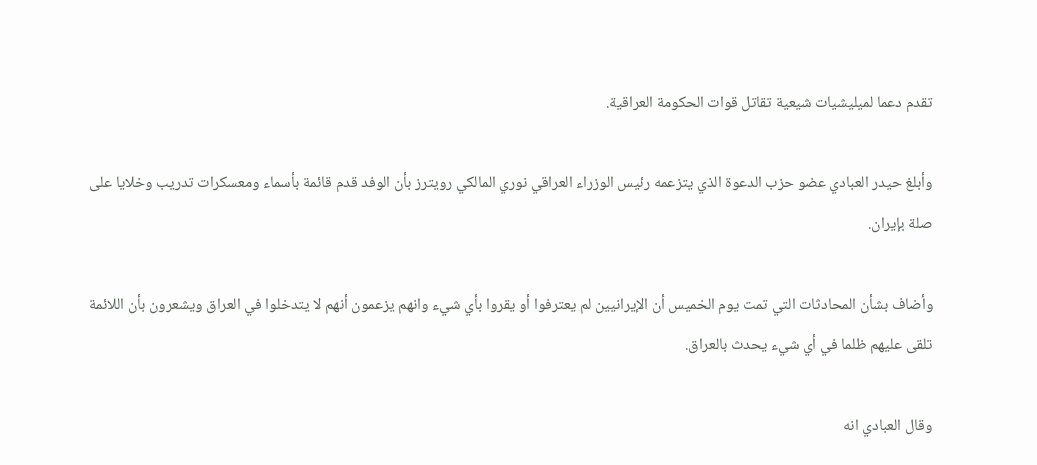تقدم دعما لميليشيات شيعية تقاتل قوات الحكومة العراقية.

وأبلغ حيدر العبادي عضو حزب الدعوة الذي يتزعمه رئيس الوزراء العراقي نوري المالكي رويترز بأن الوفد قدم قائمة بأسماء ومعسكرات تدريب وخلايا على صلة بإيران.

وأضاف بشأن المحادثات التي تمت يوم الخميس أن الإيرانيين لم يعترفوا أو يقروا بأي شيء وانهم يزعمون أنهم لا يتدخلوا في العراق ويشعرون بأن اللائمة تلقى عليهم ظلما في أي شيء يحدث بالعراق.

وقال العبادي انه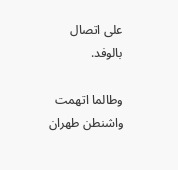على اتصال بالوفد.

وطالما اتهمت واشنطن طهران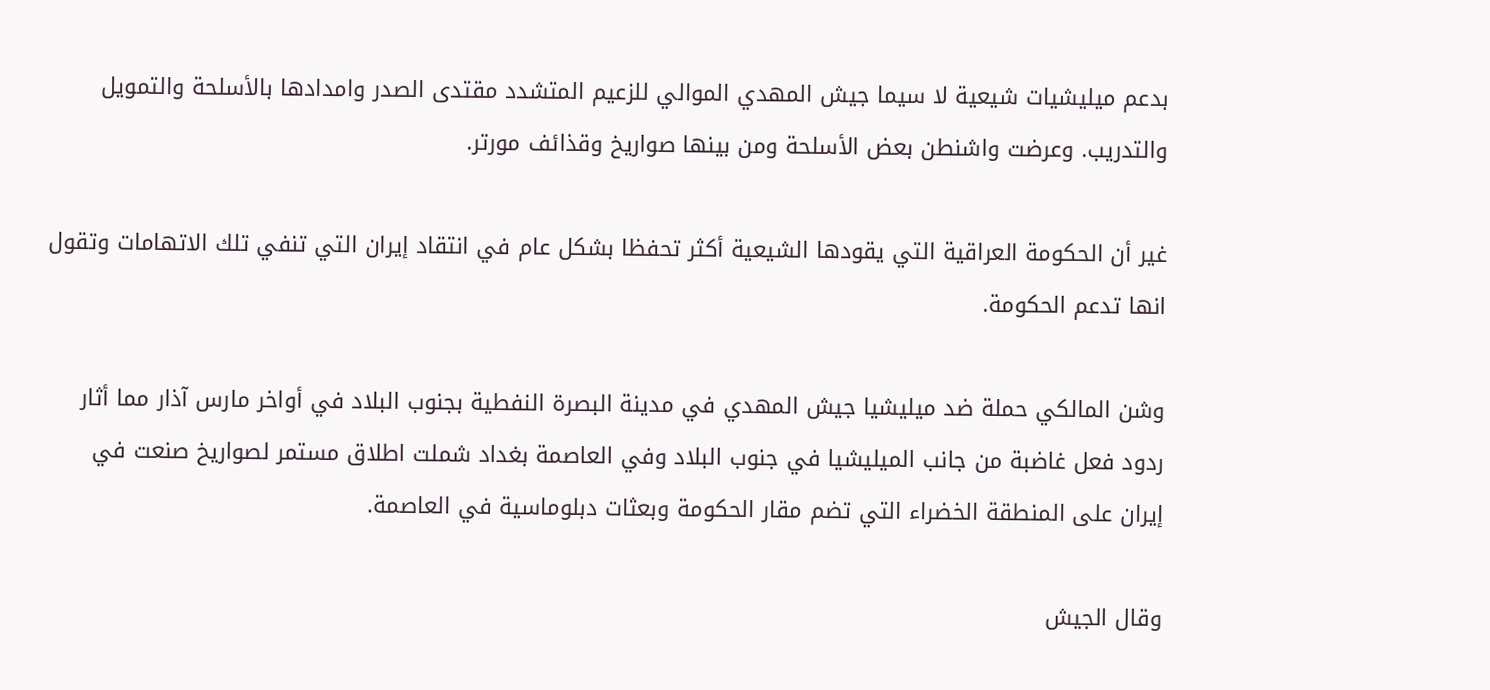بدعم ميليشيات شيعية لا سيما جيش المهدي الموالي للزعيم المتشدد مقتدى الصدر وامدادها بالأسلحة والتمويل والتدريب. وعرضت واشنطن بعض الأسلحة ومن بينها صواريخ وقذائف مورتر.

غير أن الحكومة العراقية التي يقودها الشيعية أكثر تحفظا بشكل عام في انتقاد إيران التي تنفي تلك الاتهامات وتقول انها تدعم الحكومة.

وشن المالكي حملة ضد ميليشيا جيش المهدي في مدينة البصرة النفطية بجنوب البلاد في أواخر مارس آذار مما أثار ردود فعل غاضبة من جانب الميليشيا في جنوب البلاد وفي العاصمة بغداد شملت اطلاق مستمر لصواريخ صنعت في إيران على المنطقة الخضراء التي تضم مقار الحكومة وبعثات دبلوماسية في العاصمة.

وقال الجيش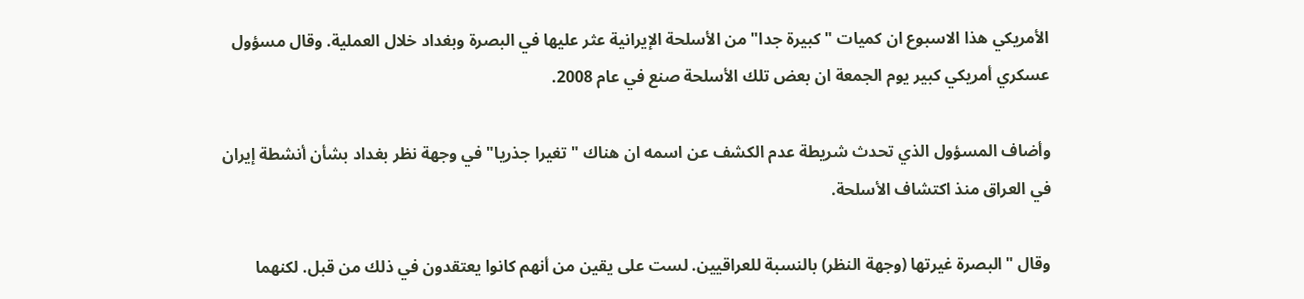الأمريكي هذا الاسبوع ان كميات "كبيرة جدا" من الأسلحة الإيرانية عثر عليها في البصرة وبغداد خلال العملية. وقال مسؤول عسكري أمريكي كبير يوم الجمعة ان بعض تلك الأسلحة صنع في عام 2008.

وأضاف المسؤول الذي تحدث شريطة عدم الكشف عن اسمه ان هناك "تغيرا جذريا" في وجهة نظر بغداد بشأن أنشطة إيران في العراق منذ اكتشاف الأسلحة.

وقال "البصرة غيرتها (وجهة النظر) بالنسبة للعراقيين. لست على يقين من أنهم كانوا يعتقدون في ذلك من قبل. لكنهما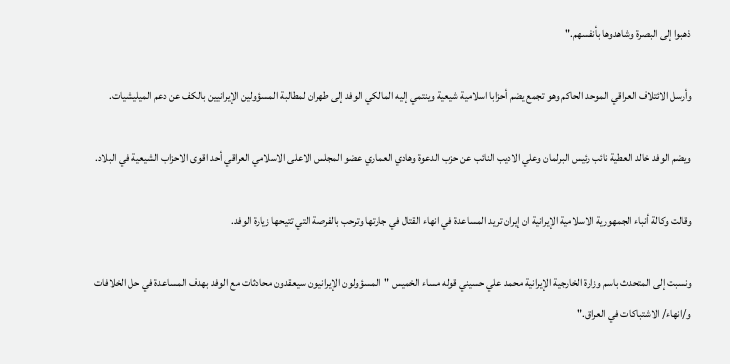ذهبوا إلى البصرة وشاهدوها بأنفسهم."

وأرسل الائتلاف العراقي الموحد الحاكم وهو تجمع يضم أحزابا اسلامية شيعية وينتمي إليه المالكي الوفد إلى طهران لمطالبة المسؤولين الإيرانيين بالكف عن دعم الميليشيات.

ويضم الوفد خالد العطية نائب رئيس البرلمان وعلي الاديب النائب عن حزب الدعوة وهادي العماري عضو المجلس الاعلى الاسلامي العراقي أحد اقوى الاحزاب الشيعية في البلاد.

وقالت وكالة أنباء الجمهورية الاسلامية الإيرانية ان إيران تريد المساعدة في انهاء القتال في جارتها وترحب بالفرصة التي تتيحها زيارة الوفد.

ونسبت إلى المتحدث باسم وزارة الخارجية الإيرانية محمد علي حسيني قوله مساء الخميس "المسؤولون الإيرانيون سيعقدون محادثات مع الوفد بهدف المساعدة في حل الخلافات و/انهاء/ الاشتباكات في العراق."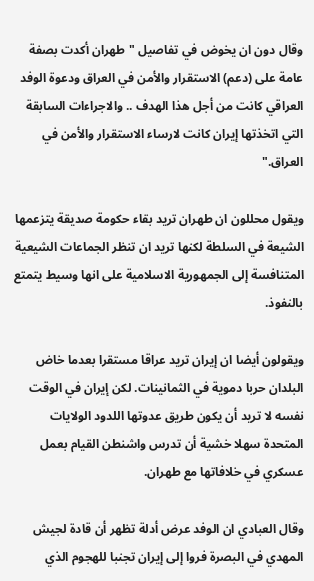وقال دون ان يخوض في تفاصيل "طهران أكدت بصفة عامة على (دعم) الاستقرار والأمن في العراق ودعوة الوفد العراقي كانت من أجل هذا الهدف .. والاجراءات السابقة التي اتخذتها إيران كانت لارساء الاستقرار والأمن في العراق."

ويقول محللون ان طهران تريد بقاء حكومة صديقة يتزعمها الشيعة في السلطة لكنها تريد ان تنظر الجماعات الشيعية المتنافسة إلى الجمهورية الاسلامية على انها وسيط يتمتع بالنفوذ.

ويقولون أيضا ان إيران تريد عراقا مستقرا بعدما خاض البلدان حربا دموية في الثمانينات. لكن إيران في الوقت نفسه لا تريد أن يكون طريق عدوتها اللدود الولايات المتحدة سهلا خشية أن تدرس واشنطن القيام بعمل عسكري في خلافاتها مع طهران.

وقال العبادي ان الوفد عرض أدلة تظهر أن قادة لجيش المهدي في البصرة فروا إلى إيران تجنبا للهجوم الذي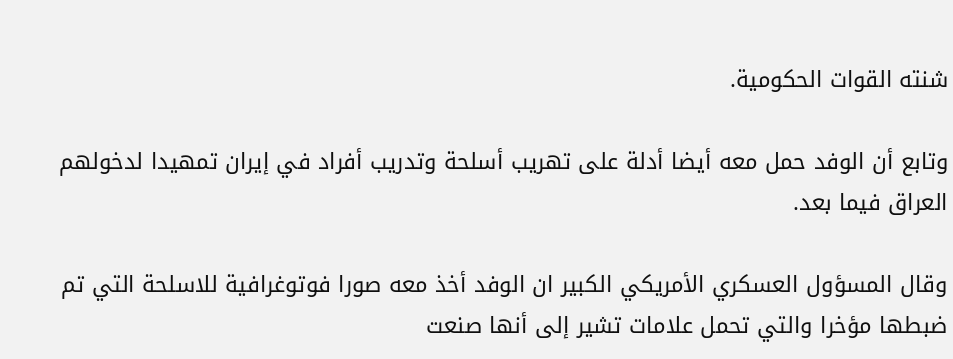شنته القوات الحكومية.

وتابع أن الوفد حمل معه أيضا أدلة على تهريب أسلحة وتدريب أفراد في إيران تمهيدا لدخولهم العراق فيما بعد.

وقال المسؤول العسكري الأمريكي الكبير ان الوفد أخذ معه صورا فوتوغرافية للاسلحة التي تم ضبطها مؤخرا والتي تحمل علامات تشير إلى أنها صنعت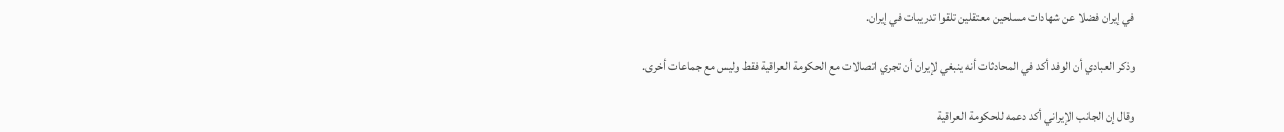في إيران فضلا عن شهادات مسلحين معتقلين تلقوا تدريبات في إيران.

وذكر العبادي أن الوفد أكد في المحادثات أنه ينبغي لإيران أن تجري اتصالات مع الحكومة العراقية فقط وليس مع جماعات أخرى.

وقال إن الجانب الإيراني أكد دعمه للحكومة العراقية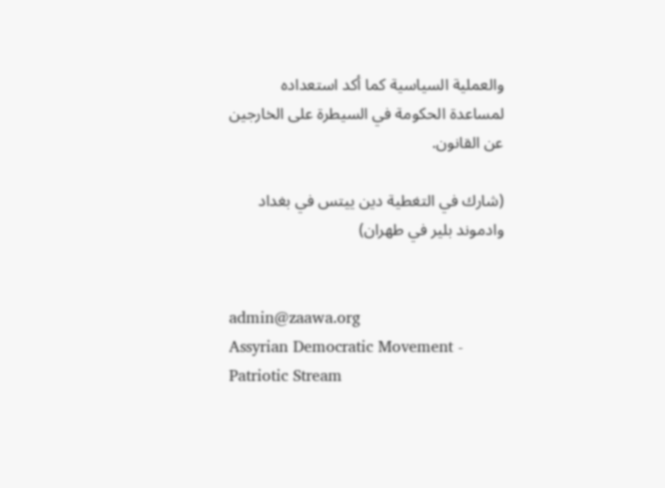والعملية السياسية كما أكد استعداده لمساعدة الحكومة في السيطرة على الخارجين عن القانون.

(شارك في التغطية دين ييتس في بغداد وادموند بلير في طهران)


admin@zaawa.org
Assyrian Democratic Movement - Patriotic Stream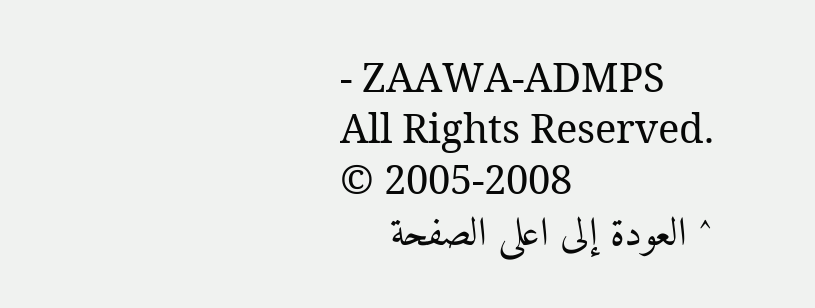- ZAAWA-ADMPS   All Rights Reserved. © 2005-2008
^ العودة إلى اعلى الصفحة